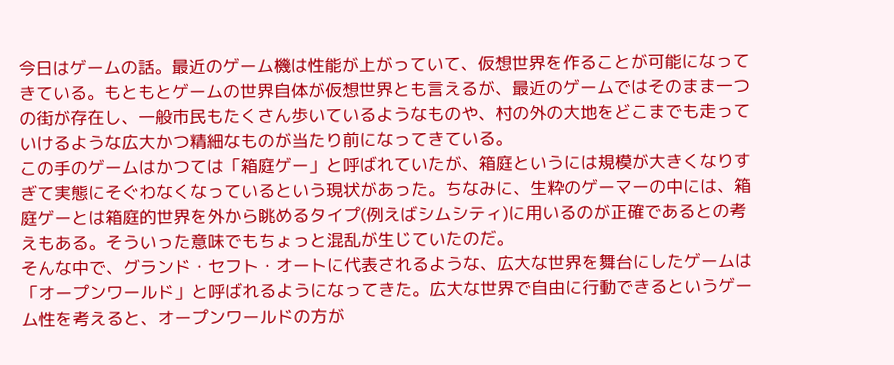今日はゲームの話。最近のゲーム機は性能が上がっていて、仮想世界を作ることが可能になってきている。もともとゲームの世界自体が仮想世界とも言えるが、最近のゲームではそのまま一つの街が存在し、一般市民もたくさん歩いているようなものや、村の外の大地をどこまでも走っていけるような広大かつ精細なものが当たり前になってきている。
この手のゲームはかつては「箱庭ゲー」と呼ばれていたが、箱庭というには規模が大きくなりすぎて実態にそぐわなくなっているという現状があった。ちなみに、生粋のゲーマーの中には、箱庭ゲーとは箱庭的世界を外から眺めるタイプ(例えばシムシティ)に用いるのが正確であるとの考えもある。そういった意味でもちょっと混乱が生じていたのだ。
そんな中で、グランド・セフト・オートに代表されるような、広大な世界を舞台にしたゲームは「オープンワールド」と呼ばれるようになってきた。広大な世界で自由に行動できるというゲーム性を考えると、オープンワールドの方が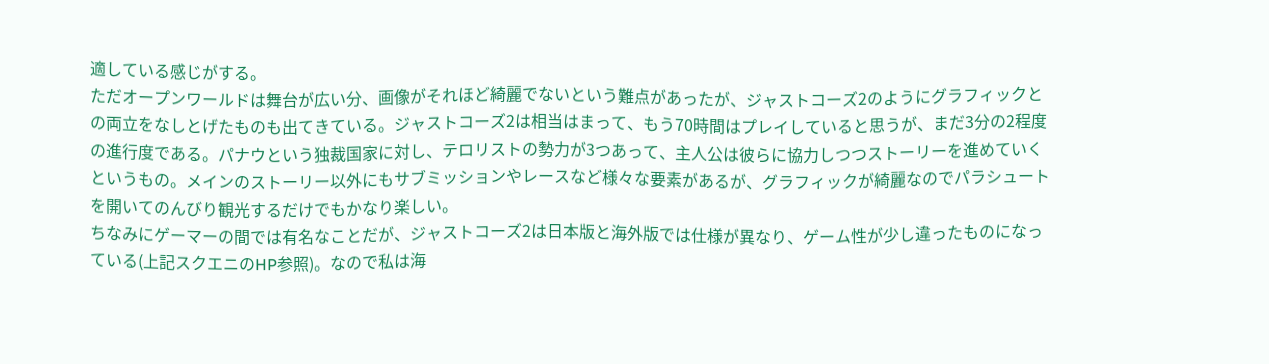適している感じがする。
ただオープンワールドは舞台が広い分、画像がそれほど綺麗でないという難点があったが、ジャストコーズ2のようにグラフィックとの両立をなしとげたものも出てきている。ジャストコーズ2は相当はまって、もう70時間はプレイしていると思うが、まだ3分の2程度の進行度である。パナウという独裁国家に対し、テロリストの勢力が3つあって、主人公は彼らに協力しつつストーリーを進めていくというもの。メインのストーリー以外にもサブミッションやレースなど様々な要素があるが、グラフィックが綺麗なのでパラシュートを開いてのんびり観光するだけでもかなり楽しい。
ちなみにゲーマーの間では有名なことだが、ジャストコーズ2は日本版と海外版では仕様が異なり、ゲーム性が少し違ったものになっている(上記スクエニのHP参照)。なので私は海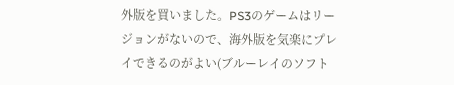外版を買いました。PS3のゲームはリージョンがないので、海外版を気楽にプレイできるのがよい(ブルーレイのソフト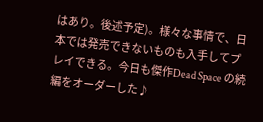はあり。後述予定)。様々な事情で、日本では発売できないものも入手してプレイできる。今日も傑作Dead Space の続編をオーダーした♪